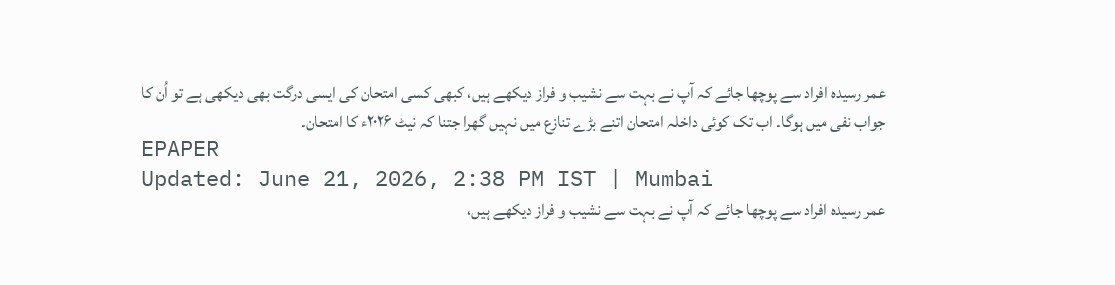عمر رسیدہ افراد سے پوچھا جائے کہ آپ نے بہت سے نشیب و فراز دیکھے ہیں، کبھی کسی امتحان کی ایسی درگت بھی دیکھی ہے تو اُن کا جواب نفی میں ہوگا۔ اب تک کوئی داخلہ امتحان اتنے بڑے تنازع میں نہیں گھرا جتنا کہ نیٹ ۲۰۲۶ء کا امتحان۔
EPAPER
Updated: June 21, 2026, 2:38 PM IST | Mumbai
عمر رسیدہ افراد سے پوچھا جائے کہ آپ نے بہت سے نشیب و فراز دیکھے ہیں،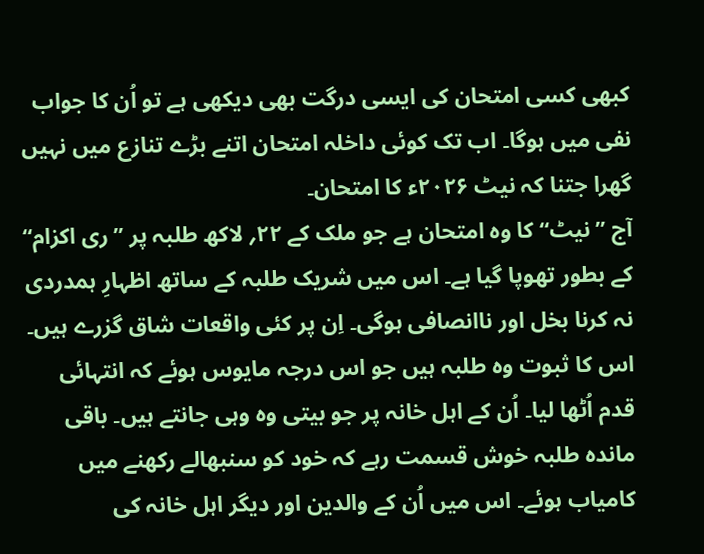کبھی کسی امتحان کی ایسی درگت بھی دیکھی ہے تو اُن کا جواب نفی میں ہوگا۔ اب تک کوئی داخلہ امتحان اتنے بڑے تنازع میں نہیں گھرا جتنا کہ نیٹ ۲۰۲۶ء کا امتحان۔
آج ’’نیٹ‘‘ کا وہ امتحان ہے جو ملک کے ۲۲؍ لاکھ طلبہ پر ’’ری اکزام‘‘ کے بطور تھوپا گیا ہے۔ اس میں شریک طلبہ کے ساتھ اظہارِ ہمدردی نہ کرنا بخل اور ناانصافی ہوگی۔ اِن پر کئی واقعات شاق گزرے ہیں۔ اس کا ثبوت وہ طلبہ ہیں جو اس درجہ مایوس ہوئے کہ انتہائی قدم اُٹھا لیا۔ اُن کے اہل خانہ پر جو بیتی وہ وہی جانتے ہیں۔ باقی ماندہ طلبہ خوش قسمت رہے کہ خود کو سنبھالے رکھنے میں کامیاب ہوئے۔ اس میں اُن کے والدین اور دیگر اہل خانہ کی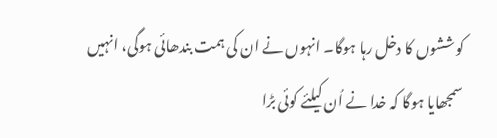کوششوں کا دخل رہا ہوگا۔ انہوں نے ان کی ہمت بندھائی ہوگی، انہیں سمجھایا ہوگا کہ خدا نے اُن کیلئے کوئی بڑا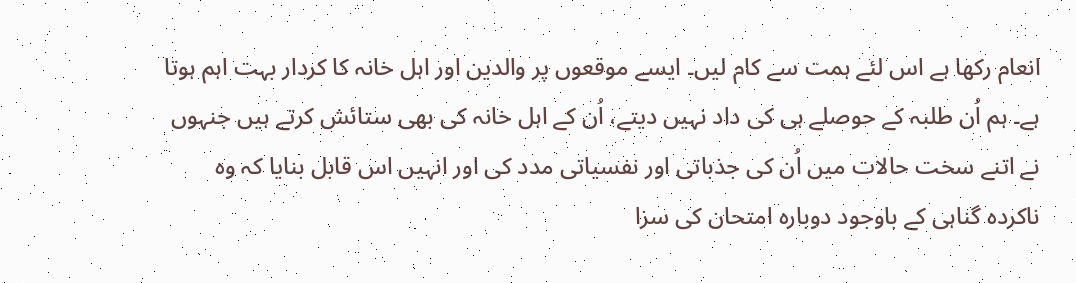انعام رکھا ہے اس لئے ہمت سے کام لیں۔ ایسے موقعوں پر والدین اور اہل خانہ کا کردار بہت اہم ہوتا ہے۔ ہم اُن طلبہ کے حوصلے ہی کی داد نہیں دیتے، اُن کے اہل خانہ کی بھی ستائش کرتے ہیں جنہوں نے اتنے سخت حالات میں اُن کی جذباتی اور نفسیاتی مدد کی اور انہیں اس قابل بنایا کہ وہ ناکردہ گناہی کے باوجود دوبارہ امتحان کی سزا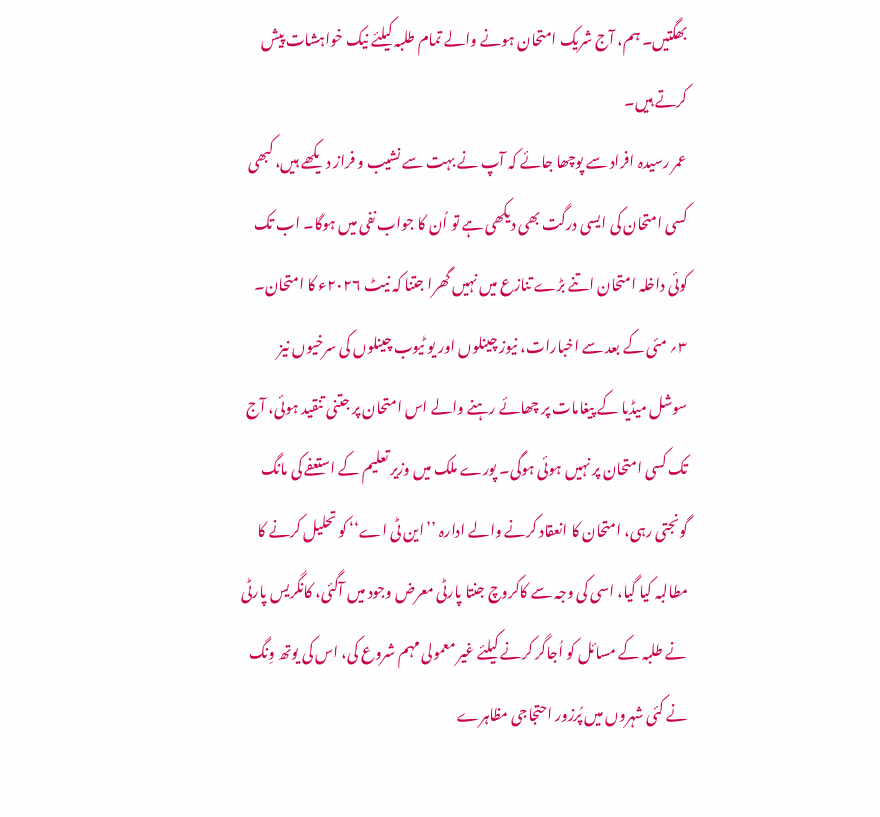بھگتیں۔ ہم، آج شریک امتحان ہونے والے تمام طلبہ کیلئے نیک خواہشات پیش کرتے ہیں۔
عمر رسیدہ افراد سے پوچھا جائے کہ آپ نے بہت سے نشیب و فراز دیکھے ہیں، کبھی کسی امتحان کی ایسی درگت بھی دیکھی ہے تو اُن کا جواب نفی میں ہوگا۔ اب تک کوئی داخلہ امتحان اتنے بڑے تنازع میں نہیں گھرا جتنا کہ نیٹ ۲۰۲۶ء کا امتحان۔ ۳؍ مئی کے بعد سے اخبارات، نیوز چینلوں اور یو ٹیوب چینلوں کی سرخیوں نیز سوشل میڈیا کے پیغامات پر چھائے رہنے والے اس امتحان پر جتنی تنقید ہوئی، آج تک کسی امتحان پر نہیں ہوئی ہوگی۔ پورے ملک میں وزیر تعلیم کے استعفے کی مانگ گونجتی رہی، امتحان کا انعقاد کرنے والے ادارہ ’’این ٹی اے‘‘ کو تحلیل کرنے کا مطالبہ کیا گیا، اسی کی وجہ سے کاکروچ جنتا پارٹی معرض وجود میں آگئی، کانگریس پارٹی نے طلبہ کے مسائل کو اُجاگر کرنے کیلئے غیر معمولی مہم شروع کی، اس کی یوتھ وِنگ نے کئی شہروں میں پُرزور احتجاجی مظاہرے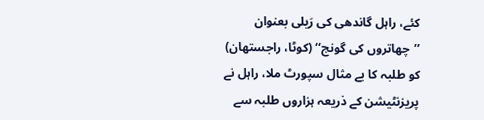کئے، راہل گاندھی کی رَیلی بعنوان ’’چھاتروں کی گونج‘‘ (کوٹا، راجستھان) کو طلبہ کا بے مثال سپورٹ ملا، راہل نے پریزنٹیشن کے ذریعہ ہزاروں طلبہ سے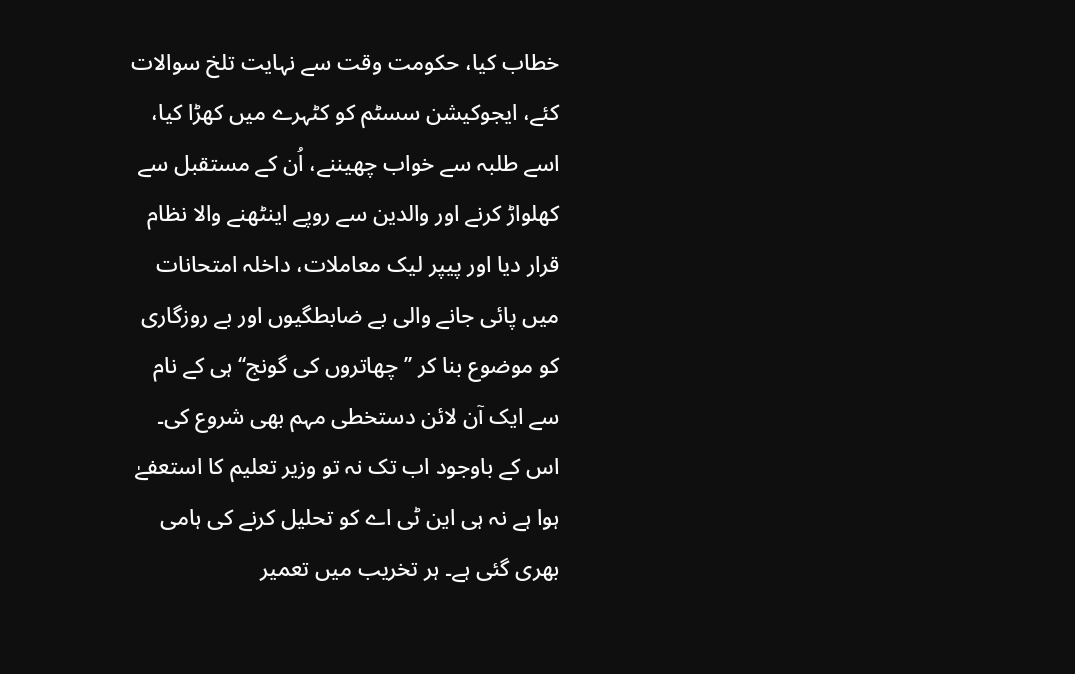خطاب کیا، حکومت وقت سے نہایت تلخ سوالات کئے، ایجوکیشن سسٹم کو کٹہرے میں کھڑا کیا، اسے طلبہ سے خواب چھیننے، اُن کے مستقبل سے کھلواڑ کرنے اور والدین سے روپے اینٹھنے والا نظام قرار دیا اور پیپر لیک معاملات، داخلہ امتحانات میں پائی جانے والی بے ضابطگیوں اور بے روزگاری کو موضوع بنا کر ’’چھاتروں کی گونج‘‘ ہی کے نام سے ایک آن لائن دستخطی مہم بھی شروع کی۔ اس کے باوجود اب تک نہ تو وزیر تعلیم کا استعفےٰ ہوا ہے نہ ہی این ٹی اے کو تحلیل کرنے کی ہامی بھری گئی ہے۔ ہر تخریب میں تعمیر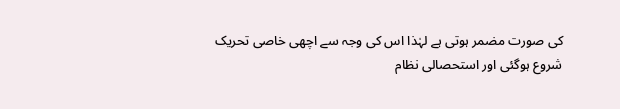کی صورت مضمر ہوتی ہے لہٰذا اس کی وجہ سے اچھی خاصی تحریک شروع ہوگئی اور استحصالی نظام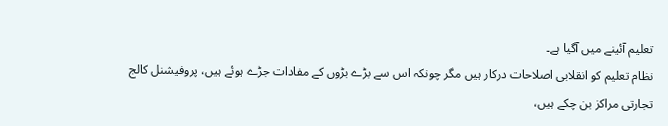تعلیم آئینے میں آگیا ہے۔
نظام تعلیم کو انقلابی اصلاحات درکار ہیں مگر چونکہ اس سے بڑے بڑوں کے مفادات جڑے ہوئے ہیں، پروفیشنل کالج تجارتی مراکز بن چکے ہیں،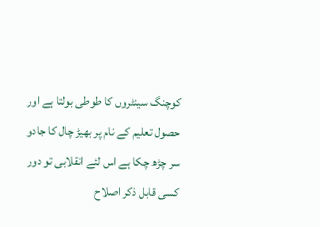کوچنگ سینٹروں کا طوطی بولتا ہے اور حصول تعلیم کے نام پر بھیڑ چال کا جادو سر چڑھ چکا ہے اس لئے انقلابی تو دور کسی قابل ذکر اصلاح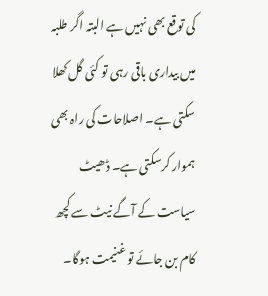کی توقع بھی نہیں ہے البتہ اگر طلبہ میں بیداری باقی رہی تو کئی گل کھلا سکتی ہے۔ اصلاحات کی راہ بھی ہموار کرسکتی ہے۔ ڈھیٹ سیاست کے آگے نیٹ سے کچھ کام بن جائے تو غنیمت ہوگا۔